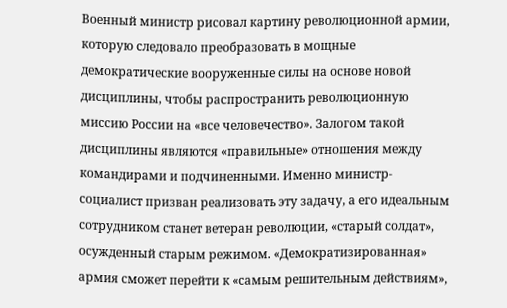Военный министр рисовал картину революционной армии, которую следовало преобразовать в мощные демократические вооруженные силы на основе новой дисциплины, чтобы распространить революционную миссию России на «все человечество». Залогом такой дисциплины являются «правильные» отношения между командирами и подчиненными. Именно министр-социалист призван реализовать эту задачу, а его идеальным сотрудником станет ветеран революции, «старый солдат», осужденный старым режимом. «Демократизированная» армия сможет перейти к «самым решительным действиям»,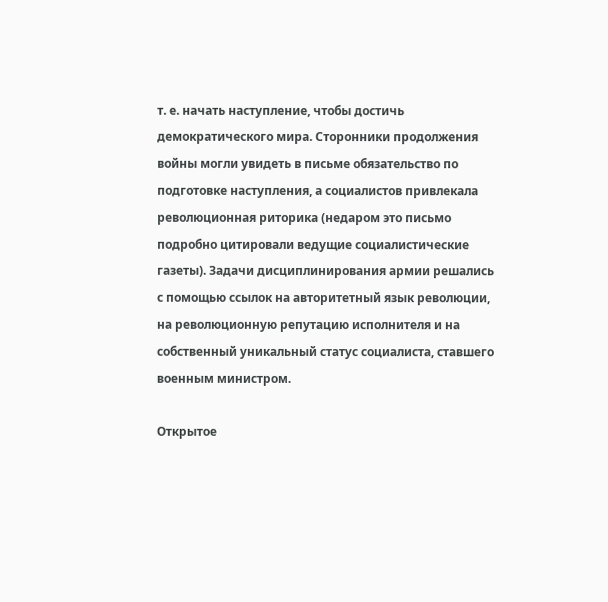т. е. начать наступление, чтобы достичь демократического мира. Сторонники продолжения войны могли увидеть в письме обязательство по подготовке наступления, а социалистов привлекала революционная риторика (недаром это письмо подробно цитировали ведущие социалистические газеты). Задачи дисциплинирования армии решались с помощью ссылок на авторитетный язык революции, на революционную репутацию исполнителя и на собственный уникальный статус социалиста, ставшего военным министром.

Открытое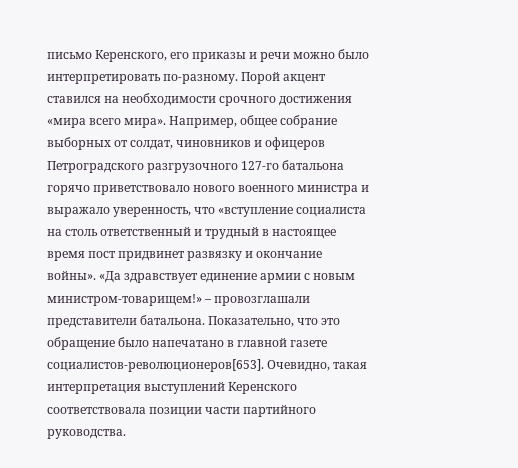письмо Керенского, его приказы и речи можно было интерпретировать по-разному. Порой акцент ставился на необходимости срочного достижения «мира всего мира». Например, общее собрание выборных от солдат, чиновников и офицеров Петроградского разгрузочного 127-го батальона горячо приветствовало нового военного министра и выражало уверенность, что «вступление социалиста на столь ответственный и трудный в настоящее время пост придвинет развязку и окончание войны». «Да здравствует единение армии с новым министром-товарищем!» – провозглашали представители батальона. Показательно, что это обращение было напечатано в главной газете социалистов-революционеров[653]. Очевидно, такая интерпретация выступлений Керенского соответствовала позиции части партийного руководства.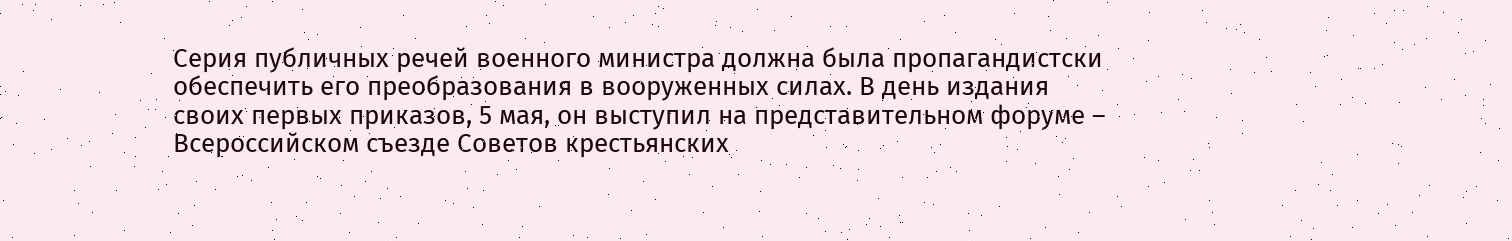Серия публичных речей военного министра должна была пропагандистски обеспечить его преобразования в вооруженных силах. В день издания своих первых приказов, 5 мая, он выступил на представительном форуме – Всероссийском съезде Советов крестьянских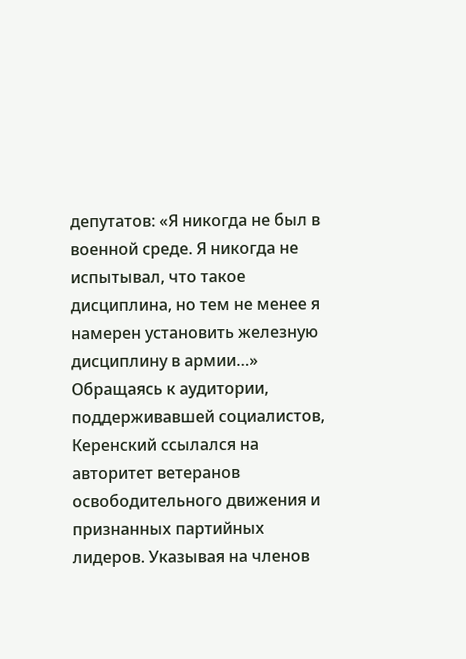депутатов: «Я никогда не был в военной среде. Я никогда не испытывал, что такое дисциплина, но тем не менее я намерен установить железную дисциплину в армии…» Обращаясь к аудитории, поддерживавшей социалистов, Керенский ссылался на авторитет ветеранов освободительного движения и признанных партийных лидеров. Указывая на членов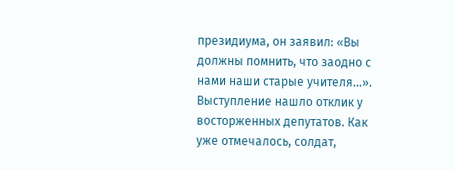президиума, он заявил: «Вы должны помнить, что заодно с нами наши старые учителя…». Выступление нашло отклик у восторженных депутатов. Как уже отмечалось, солдат,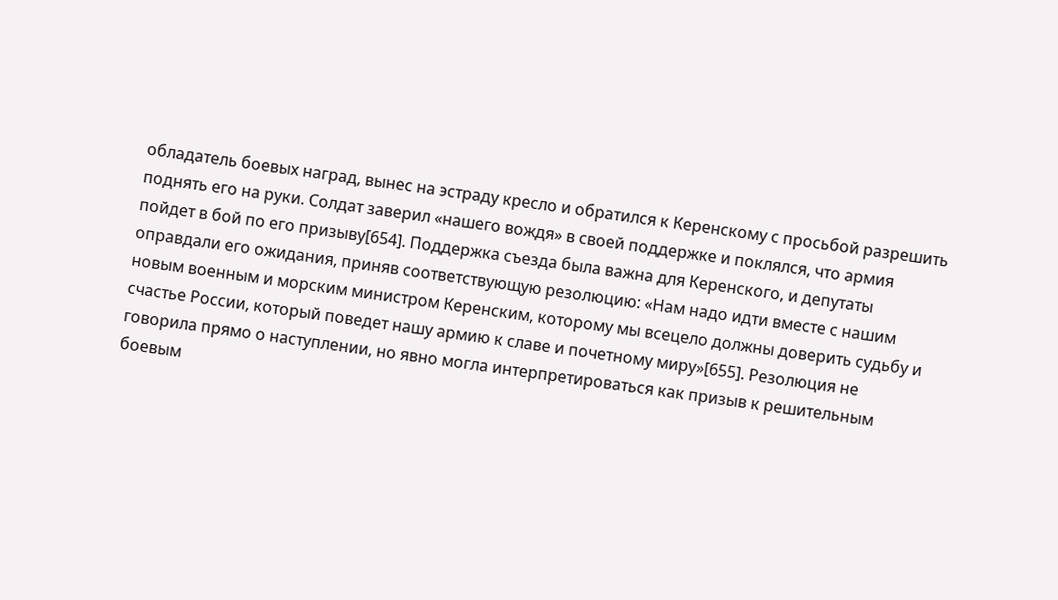обладатель боевых наград, вынес на эстраду кресло и обратился к Керенскому с просьбой разрешить поднять его на руки. Солдат заверил «нашего вождя» в своей поддержке и поклялся, что армия пойдет в бой по его призыву[654]. Поддержка съезда была важна для Керенского, и депутаты оправдали его ожидания, приняв соответствующую резолюцию: «Нам надо идти вместе с нашим новым военным и морским министром Керенским, которому мы всецело должны доверить судьбу и счастье России, который поведет нашу армию к славе и почетному миру»[655]. Резолюция не говорила прямо о наступлении, но явно могла интерпретироваться как призыв к решительным боевым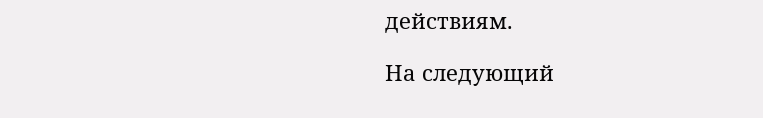действиям.

На следующий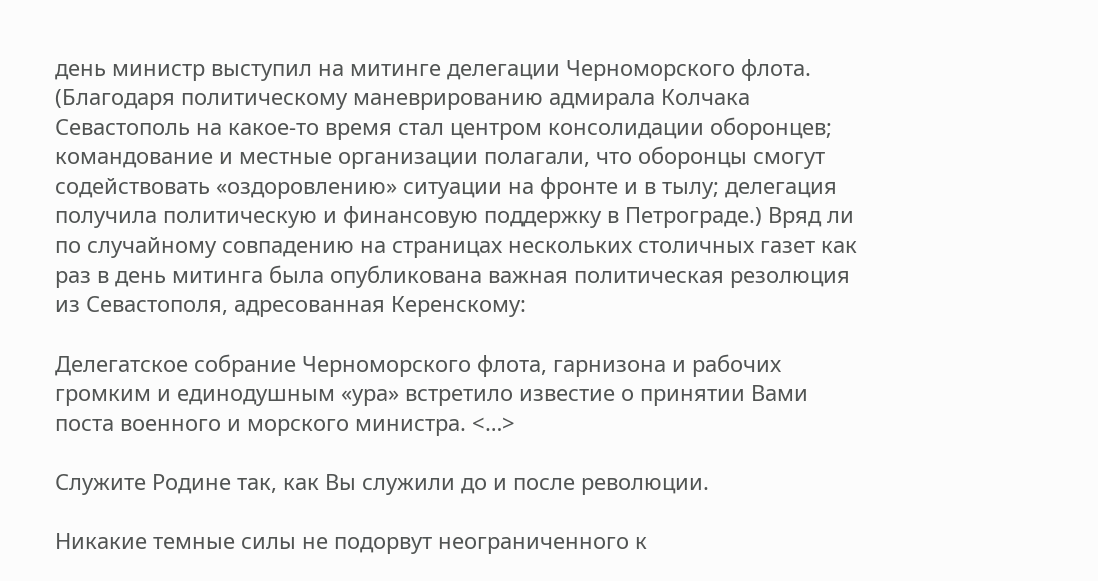день министр выступил на митинге делегации Черноморского флота. (Благодаря политическому маневрированию адмирала Колчака Севастополь на какое-то время стал центром консолидации оборонцев; командование и местные организации полагали, что оборонцы смогут содействовать «оздоровлению» ситуации на фронте и в тылу; делегация получила политическую и финансовую поддержку в Петрограде.) Вряд ли по случайному совпадению на страницах нескольких столичных газет как раз в день митинга была опубликована важная политическая резолюция из Севастополя, адресованная Керенскому:

Делегатское собрание Черноморского флота, гарнизона и рабочих громким и единодушным «ура» встретило известие о принятии Вами поста военного и морского министра. <…>

Служите Родине так, как Вы служили до и после революции.

Никакие темные силы не подорвут неограниченного к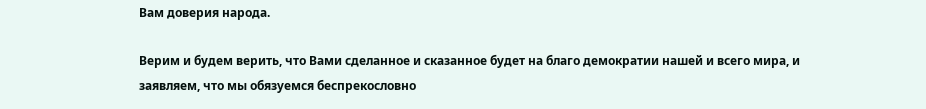Вам доверия народа.

Верим и будем верить, что Вами сделанное и сказанное будет на благо демократии нашей и всего мира, и заявляем, что мы обязуемся беспрекословно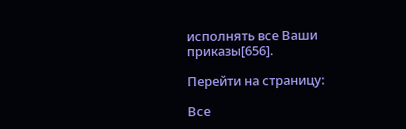исполнять все Ваши приказы[656].

Перейти на страницу:

Все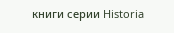книги серии Historia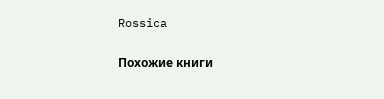Rossica

Похожие книги